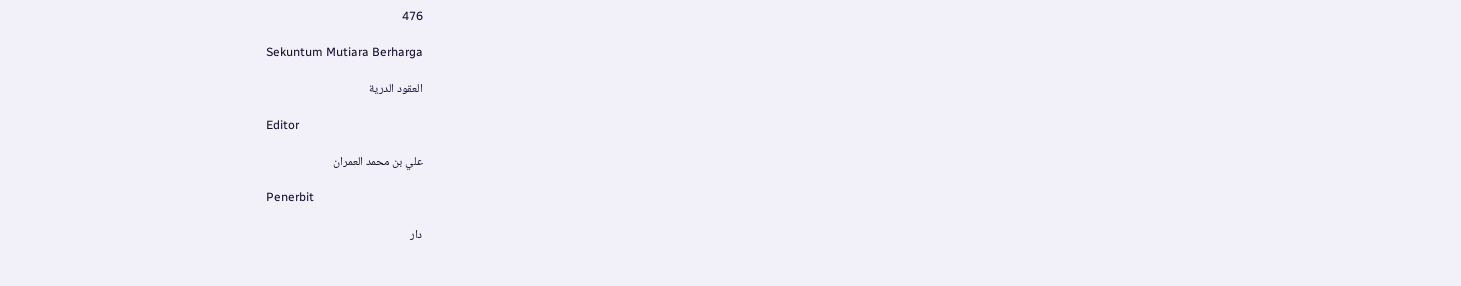476

Sekuntum Mutiara Berharga

العقود الدرية

Editor

علي بن محمد العمران

Penerbit

دار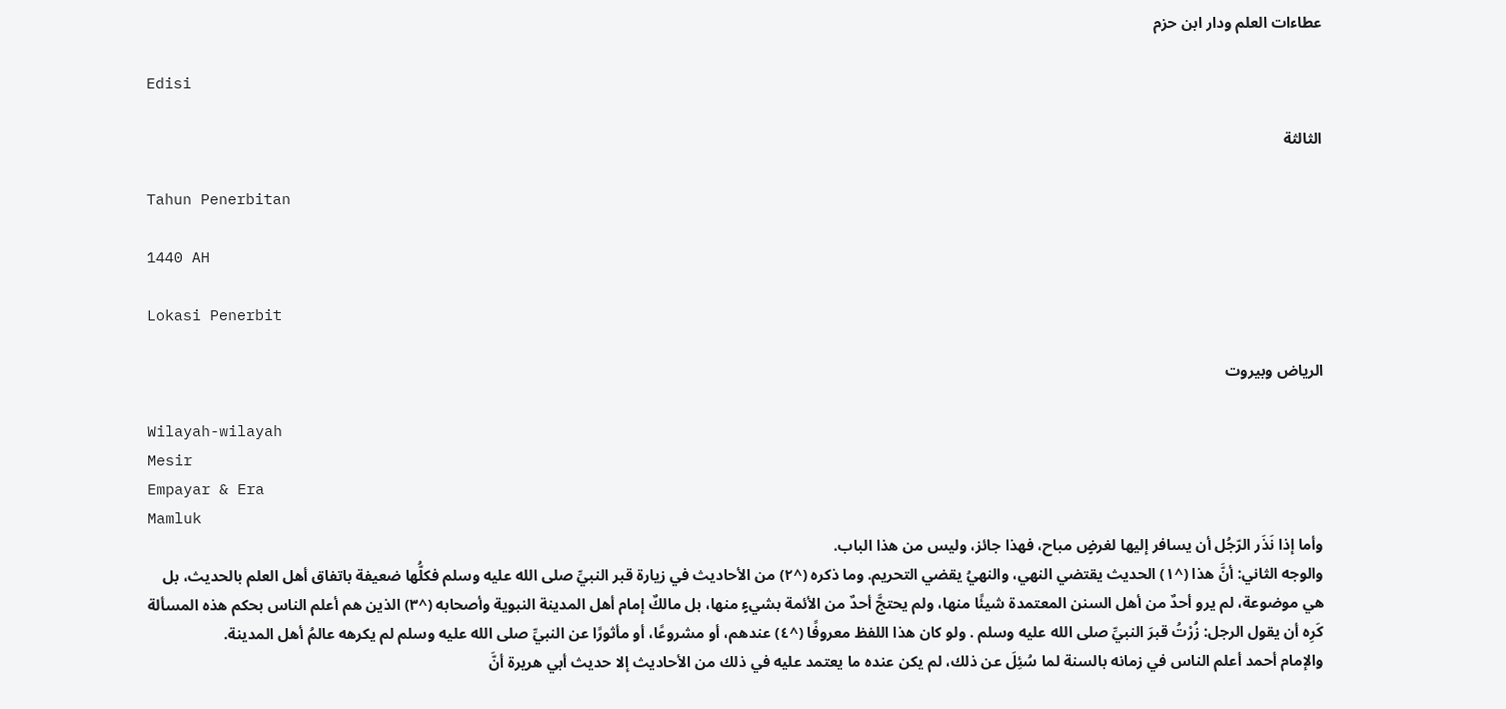عطاءات العلم ودار ابن حزم

Edisi

الثالثة

Tahun Penerbitan

1440 AH

Lokasi Penerbit

الرياض وبيروت

Wilayah-wilayah
Mesir
Empayar & Era
Mamluk
وأما إذا نَذَر الرّجُل أن يسافر إليها لغرضٍ مباح، فهذا جائز، وليس من هذا الباب.
والوجه الثاني: أنَّ هذا (^١) الحديث يقتضي النهي، والنهيُ يقضي التحريم. وما ذكره (^٢) من الأحاديث في زيارة قبر النبيِّ صلى الله عليه وسلم فكلُّها ضعيفة باتفاق أهل العلم بالحديث، بل هي موضوعة، لم يرو أحدٌ من أهل السنن المعتمدة شيئًا منها، ولم يحتجَّ أحدٌ من الأئمة بشيءٍ منها، بل مالكٌ إمام أهل المدينة النبوية وأصحابه (^٣) الذين هم أعلم الناس بحكم هذه المسألة كَرِه أن يقول الرجل: زُرْتُ قبرَ النبيِّ صلى الله عليه وسلم . ولو كان هذا اللفظ معروفًا (^٤) عندهم، أو مشروعًا، أو مأثورًا عن النبيِّ صلى الله عليه وسلم لم يكرهه عالمُ أهل المدينة.
والإمام أحمد أعلم الناس في زمانه بالسنة لما سُئِلَ عن ذلك، لم يكن عنده ما يعتمد عليه في ذلك من الأحاديث إلا حديث أبي هريرة أنَّ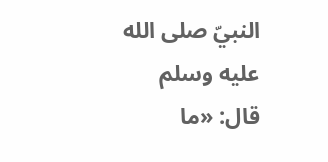النبيّ صلى الله عليه وسلم قال: «ما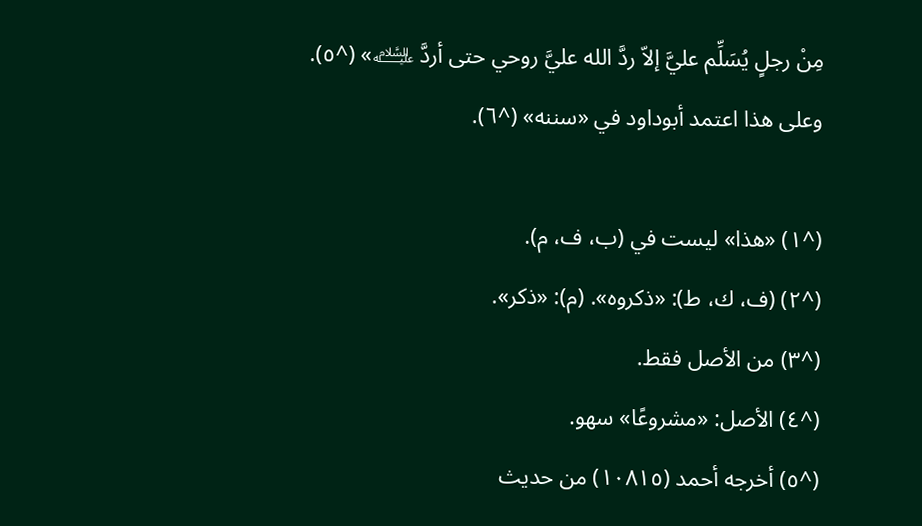مِنْ رجلٍ يُسَلِّم عليَّ إلاّ ردَّ الله عليَّ روحي حتى أردَّ ﵇» (^٥).
وعلى هذا اعتمد أبوداود في «سننه» (^٦).

(^١) «هذا» ليست في (ب، ف، م).
(^٢) (ف، ك، ط): «ذكروه». (م): «ذكر».
(^٣) من الأصل فقط.
(^٤) الأصل: «مشروعًا» سهو.
(^٥) أخرجه أحمد (١٠٨١٥) من حديث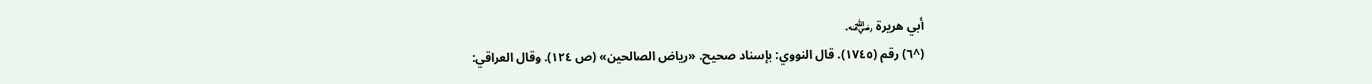أبي هريرة ﵁.
(^٦) رقم (١٧٤٥). قال النووي: بإسناد صحيح. «رياض الصالحين» (ص ١٢٤). وقال العراقي: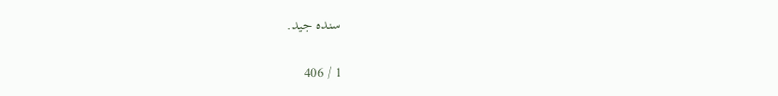سنده جيد.

1 / 406